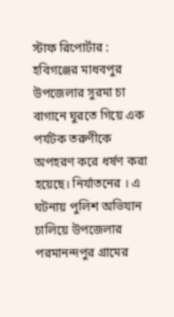স্টাফ রিপোর্টার :
হবিগঞ্জের মাধবপুর উপজেলার সুরমা চা বাগানে ঘুরতে গিয়ে এক পর্যটক তরুণীকে অপহরণ করে ধর্ষণ করা হয়েছে। নির্যাতনের । এ ঘটনায় পুলিশ অভিযান চালিয়ে উপজেলার পরমানন্দপুর গ্রামের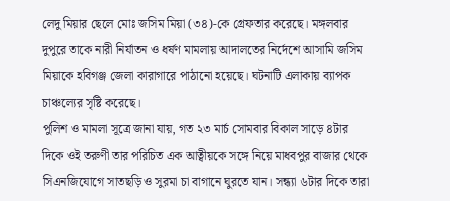লেদু মিয়ার ছেলে মোঃ জসিম মিয়া (৩৪)-কে গ্রেফতার করেছে। মঙ্গলবার দুপুরে তাকে নারী নির্যাতন ও ধর্ষণ মামলায় আদালতের নির্দেশে আসামি জসিম মিয়াকে হবিগঞ্জ জেলা কারাগারে পাঠানো হয়েছে। ঘটনাটি এলাকায় ব্যাপক চাঞ্চল্যের সৃষ্টি করেছে।
পুলিশ ও মামলা সূত্রে জানা যায়, গত ২৩ মার্চ সোমবার বিকাল সাড়ে ৪টার দিকে ওই তরুণী তার পরিচিত এক আত্বীয়কে সঙ্গে নিয়ে মাধবপুর বাজার থেকে সিএনজিযোগে সাতছড়ি ও সুরমা চা বাগানে ঘুরতে যান। সন্ধ্যা ৬টার দিকে তারা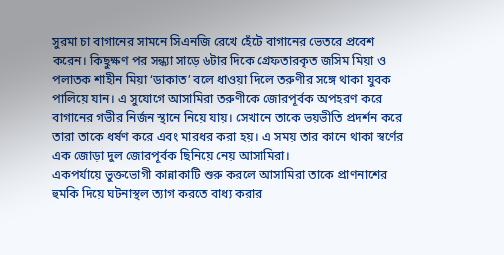সুরমা চা বাগানের সামনে সিএনজি রেখে হেঁটে বাগানের ভেতরে প্রবেশ করেন। কিছুক্ষণ পর সন্ধ্যা সাড়ে ৬টার দিকে গ্রেফতারকৃত জসিম মিয়া ও পলাতক শাহীন মিয়া ‘ডাকাত’ বলে ধাওয়া দিলে তরুণীর সঙ্গে থাকা যুবক পালিয়ে যান। এ সুযোগে আসামিরা তরুণীকে জোরপূর্বক অপহরণ করে বাগানের গভীর নির্জন স্থানে নিয়ে যায়। সেখানে তাকে ভয়ভীতি প্রদর্শন করে তারা তাকে ধর্ষণ করে এবং মারধর করা হয়। এ সময় তার কানে থাকা স্বর্ণের এক জোড়া দুল জোরপূর্বক ছিনিয়ে নেয় আসামিরা।
একপর্যায়ে ভুক্তভোগী কান্নাকাটি শুরু করলে আসামিরা তাকে প্রাণনাশের হুমকি দিয়ে ঘটনাস্থল ত্যাগ করতে বাধ্য করার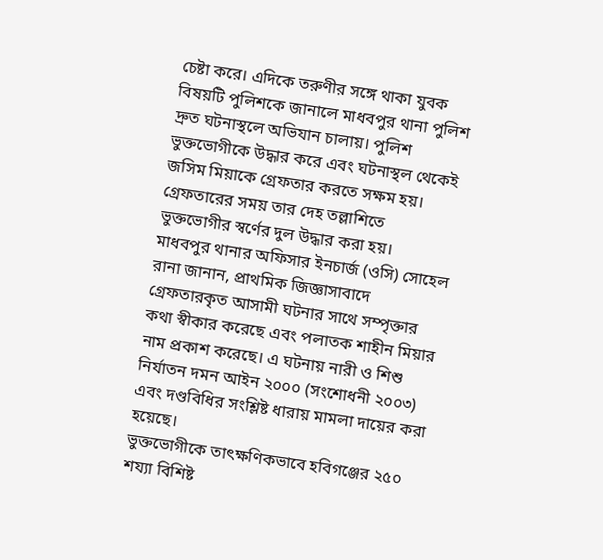চেষ্টা করে। এদিকে তরুণীর সঙ্গে থাকা যুবক বিষয়টি পুলিশকে জানালে মাধবপুর থানা পুলিশ দ্রুত ঘটনাস্থলে অভিযান চালায়। পুলিশ ভুক্তভোগীকে উদ্ধার করে এবং ঘটনাস্থল থেকেই জসিম মিয়াকে গ্রেফতার করতে সক্ষম হয়। গ্রেফতারের সময় তার দেহ তল্লাশিতে ভুক্তভোগীর স্বর্ণের দুল উদ্ধার করা হয়।
মাধবপুর থানার অফিসার ইনচার্জ (ওসি) সোহেল রানা জানান, প্রাথমিক জিজ্ঞাসাবাদে গ্রেফতারকৃত আসামী ঘটনার সাথে সম্পৃক্তার কথা স্বীকার করেছে এবং পলাতক শাহীন মিয়ার নাম প্রকাশ করেছে। এ ঘটনায় নারী ও শিশু নির্যাতন দমন আইন ২০০০ (সংশোধনী ২০০৩) এবং দণ্ডবিধির সংশ্লিষ্ট ধারায় মামলা দায়ের করা হয়েছে।
ভুক্তভোগীকে তাৎক্ষণিকভাবে হবিগঞ্জের ২৫০ শয্যা বিশিষ্ট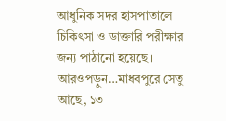আধুনিক সদর হাসপাতালে চিকিৎসা ও ডাক্তারি পরীক্ষার জন্য পাঠানো হয়েছে।
আরওপড়ুন…মাধবপুরে সেতু আছে, ১৩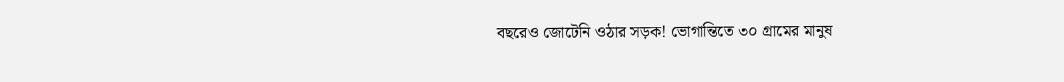বছরেও জোটেনি ওঠার সড়ক! ভোগান্তিতে ৩০ গ্রামের মানুষ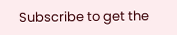Subscribe to get the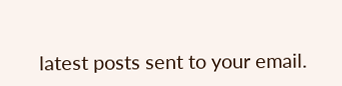latest posts sent to your email.